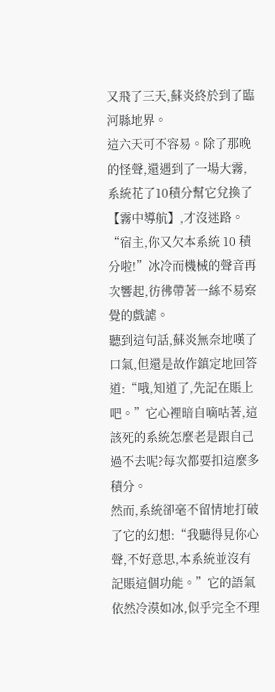又飛了三天,蘇炎終於到了臨河縣地界。
這六天可不容易。除了那晚的怪聲,還遇到了一場大霧,系統花了10積分幫它兌換了【霧中導航】,才沒迷路。
“宿主,你又欠本系統 10 積分啦!”冰冷而機械的聲音再次響起,彷彿帶著一絲不易察覺的戲謔。
聽到這句話,蘇炎無奈地嘆了口氣,但還是故作鎮定地回答道:“哦,知道了,先記在賬上吧。”它心裡暗自嘀咕著,這該死的系統怎麼老是跟自己過不去呢?每次都要扣這麼多積分。
然而,系統卻毫不留情地打破了它的幻想:“我聽得見你心聲,不好意思,本系統並沒有記賬這個功能。”它的語氣依然冷漠如冰,似乎完全不理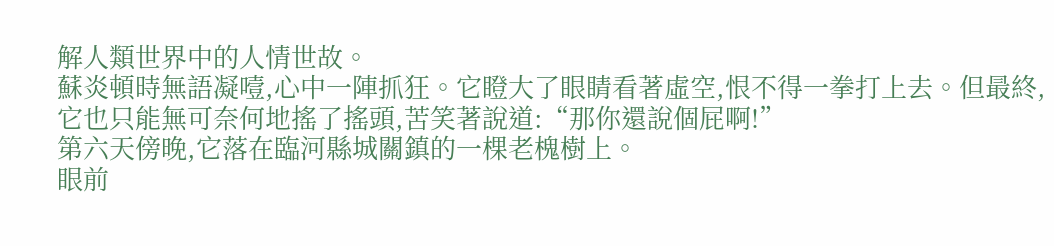解人類世界中的人情世故。
蘇炎頓時無語凝噎,心中一陣抓狂。它瞪大了眼睛看著虛空,恨不得一拳打上去。但最終,它也只能無可奈何地搖了搖頭,苦笑著說道:“那你還說個屁啊!”
第六天傍晚,它落在臨河縣城關鎮的一棵老槐樹上。
眼前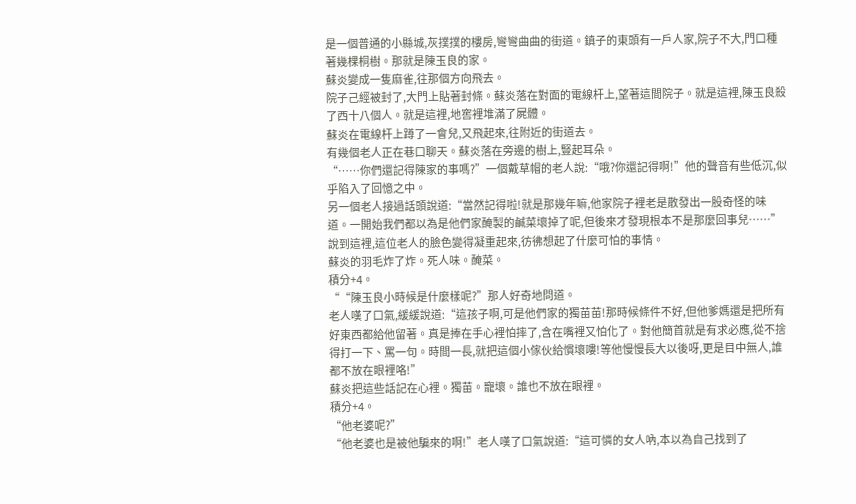是一個普通的小縣城,灰撲撲的樓房,彎彎曲曲的街道。鎮子的東頭有一戶人家,院子不大,門口種著幾棵桐樹。那就是陳玉良的家。
蘇炎變成一隻麻雀,往那個方向飛去。
院子己經被封了,大門上貼著封條。蘇炎落在對面的電線杆上,望著這間院子。就是這裡,陳玉良殺了西十八個人。就是這裡,地窖裡堆滿了屍體。
蘇炎在電線杆上蹲了一會兒,又飛起來,往附近的街道去。
有幾個老人正在巷口聊天。蘇炎落在旁邊的樹上,豎起耳朵。
“……你們還記得陳家的事嗎?”一個戴草帽的老人說:“哦?你還記得啊!”他的聲音有些低沉,似乎陷入了回憶之中。
另一個老人接過話頭說道:“當然記得啦!就是那幾年嘛,他家院子裡老是散發出一股奇怪的味道。一開始我們都以為是他們家醃製的鹹菜壞掉了呢,但後來才發現根本不是那麼回事兒……”說到這裡,這位老人的臉色變得凝重起來,彷彿想起了什麼可怕的事情。
蘇炎的羽毛炸了炸。死人味。醃菜。
積分+4。
““陳玉良小時候是什麼樣呢?”那人好奇地問道。
老人嘆了口氣,緩緩說道:“這孩子啊,可是他們家的獨苗苗!那時候條件不好,但他爹媽還是把所有好東西都給他留著。真是捧在手心裡怕摔了,含在嘴裡又怕化了。對他簡首就是有求必應,從不捨得打一下、罵一句。時間一長,就把這個小傢伙給慣壞嘍!等他慢慢長大以後呀,更是目中無人,誰都不放在眼裡咯!”
蘇炎把這些話記在心裡。獨苗。寵壞。誰也不放在眼裡。
積分+4。
“他老婆呢?”
“他老婆也是被他騙來的啊!”老人嘆了口氣說道:“這可憐的女人吶,本以為自己找到了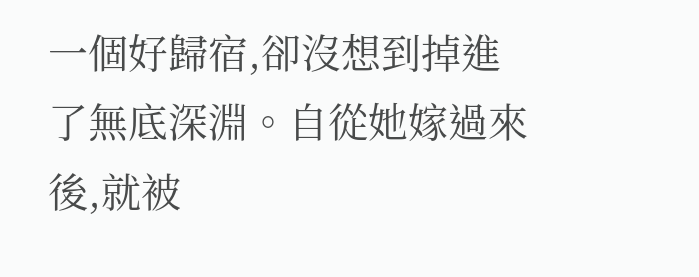一個好歸宿,卻沒想到掉進了無底深淵。自從她嫁過來後,就被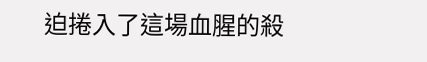迫捲入了這場血腥的殺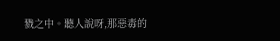戮之中。聽人說呀,那惡毒的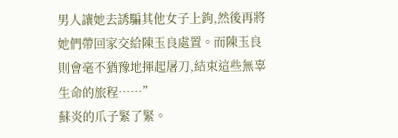男人讓她去誘騙其他女子上鉤,然後再將她們帶回家交給陳玉良處置。而陳玉良則會毫不猶豫地揮起屠刀,結束這些無辜生命的旅程……”
蘇炎的爪子緊了緊。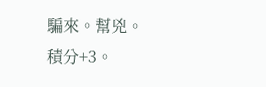騙來。幫兇。
積分+3。